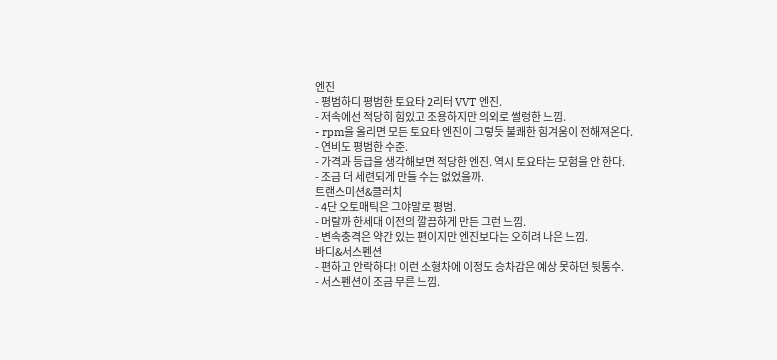엔진
- 평범하디 평범한 토요타 2리터 VVT 엔진.
- 저속에선 적당히 힘있고 조용하지만 의외로 썰렁한 느낌.
- rpm을 올리면 모든 토요타 엔진이 그렇듯 불쾌한 힘겨움이 전해져온다.
- 연비도 평범한 수준.
- 가격과 등급을 생각해보면 적당한 엔진. 역시 토요타는 모험을 안 한다.
- 조금 더 세련되게 만들 수는 없었을까.
트랜스미션&클러치
- 4단 오토매틱은 그야말로 평범.
- 머랄까 한세대 이전의 깔끔하게 만든 그런 느낌.
- 변속충격은 약간 있는 편이지만 엔진보다는 오히려 나은 느낌.
바디&서스펜션
- 편하고 안락하다! 이런 소형차에 이정도 승차감은 예상 못하던 뒷통수.
- 서스펜션이 조금 무른 느낌.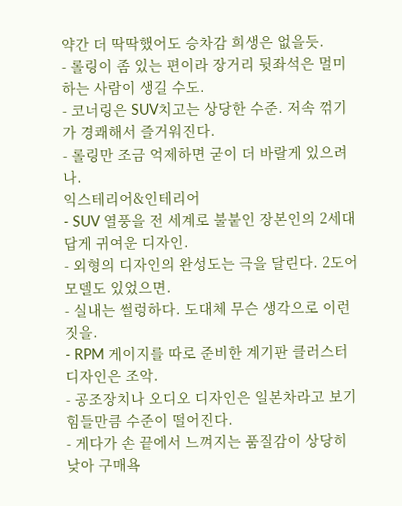약간 더 딱딱했어도 승차감 희생은 없을듯.
- 롤링이 좀 있는 편이라 장거리 뒷좌석은 멀미하는 사람이 생길 수도.
- 코너링은 SUV치고는 상당한 수준. 저속 꺾기가 경쾌해서 즐거워진다.
- 롤링만 조금 억제하면 굳이 더 바랄게 있으려나.
익스테리어&인테리어
- SUV 열풍을 전 세계로 불붙인 장본인의 2세대 답게 귀여운 디자인.
- 외형의 디자인의 완성도는 극을 달린다. 2도어 모델도 있었으면.
- 실내는 썰렁하다. 도대체 무슨 생각으로 이런 짓을.
- RPM 게이지를 따로 준비한 계기판 클러스터 디자인은 조악.
- 공조장치나 오디오 디자인은 일본차라고 보기 힘들만큼 수준이 떨어진다.
- 게다가 손 끝에서 느껴지는 품질감이 상당히 낮아 구매욕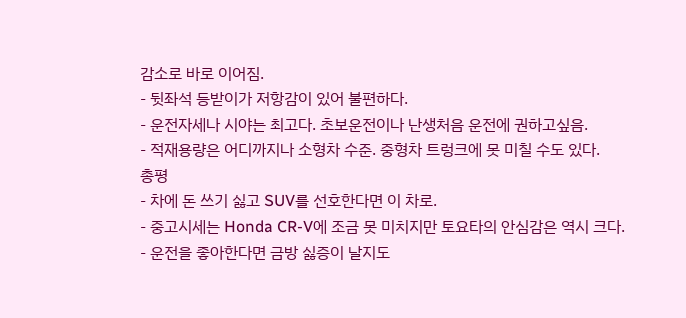감소로 바로 이어짐.
- 뒷좌석 등받이가 저항감이 있어 불편하다.
- 운전자세나 시야는 최고다. 초보운전이나 난생처음 운전에 권하고싶음.
- 적재용량은 어디까지나 소형차 수준. 중형차 트렁크에 못 미칠 수도 있다.
총평
- 차에 돈 쓰기 싫고 SUV를 선호한다면 이 차로.
- 중고시세는 Honda CR-V에 조금 못 미치지만 토요타의 안심감은 역시 크다.
- 운전을 좋아한다면 금방 싫증이 날지도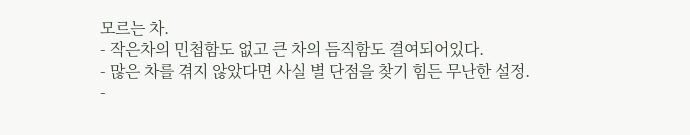모르는 차.
- 작은차의 민첩함도 없고 큰 차의 듬직함도 결여되어있다.
- 많은 차를 겪지 않았다면 사실 별 단점을 찾기 힘든 무난한 설정.
-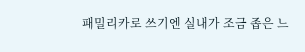패밀리카로 쓰기엔 실내가 조금 좁은 느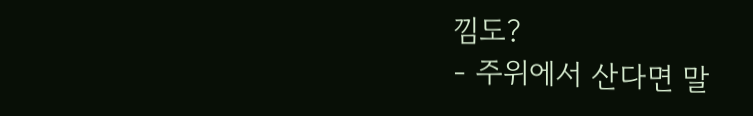낌도?
- 주위에서 산다면 말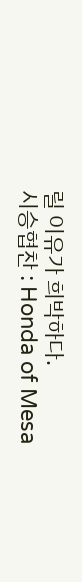릴 이유가 희박하다.
시승협찬 : Honda of Mesa